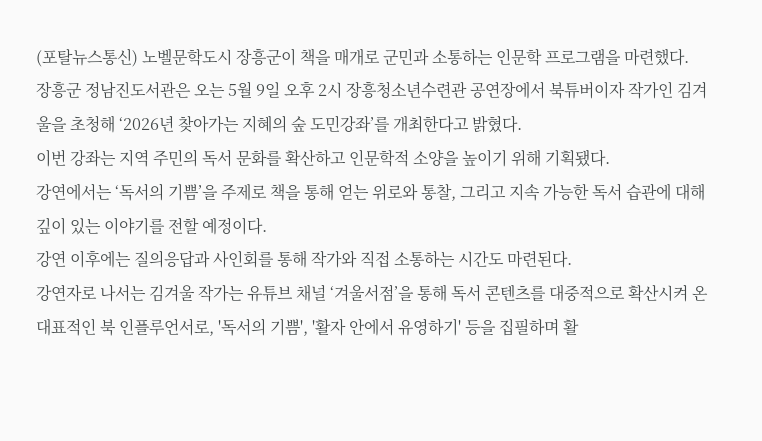(포탈뉴스통신) 노벨문학도시 장흥군이 책을 매개로 군민과 소통하는 인문학 프로그램을 마련했다.
장흥군 정남진도서관은 오는 5월 9일 오후 2시 장흥청소년수련관 공연장에서 북튜버이자 작가인 김겨울을 초청해 ‘2026년 찾아가는 지혜의 숲 도민강좌’를 개최한다고 밝혔다.
이번 강좌는 지역 주민의 독서 문화를 확산하고 인문학적 소양을 높이기 위해 기획됐다.
강연에서는 ‘독서의 기쁨’을 주제로 책을 통해 얻는 위로와 통찰, 그리고 지속 가능한 독서 습관에 대해 깊이 있는 이야기를 전할 예정이다.
강연 이후에는 질의응답과 사인회를 통해 작가와 직접 소통하는 시간도 마련된다.
강연자로 나서는 김겨울 작가는 유튜브 채널 ‘겨울서점’을 통해 독서 콘텐츠를 대중적으로 확산시켜 온 대표적인 북 인플루언서로, '독서의 기쁨', '활자 안에서 유영하기' 등을 집필하며 활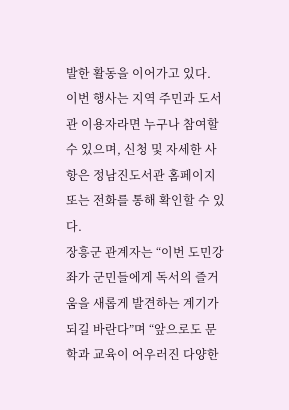발한 활동을 이어가고 있다.
이번 행사는 지역 주민과 도서관 이용자라면 누구나 참여할 수 있으며, 신청 및 자세한 사항은 정남진도서관 홈페이지 또는 전화를 통해 확인할 수 있다.
장흥군 관계자는 “이번 도민강좌가 군민들에게 독서의 즐거움을 새롭게 발견하는 계기가 되길 바란다”며 “앞으로도 문학과 교육이 어우러진 다양한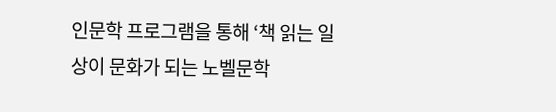인문학 프로그램을 통해 ‘책 읽는 일상이 문화가 되는 노벨문학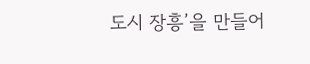도시 장흥’을 만들어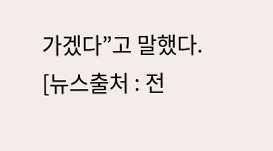가겠다”고 말했다.
[뉴스출처 : 전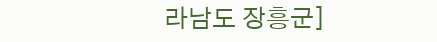라남도 장흥군]